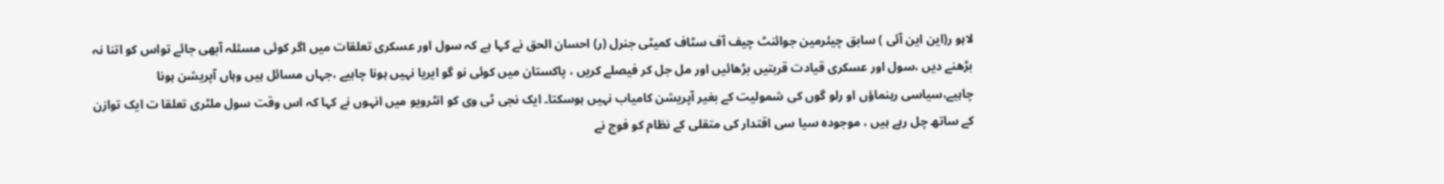لاہو ر(این این آئی ) سابق چیئرمین جوائنٹ چیف آف سٹاف کمیٹی جنرل (ر) احسان الحق نے کہا ہے کہ سول اور عسکری تعلقات میں اگر کوئی مسئلہ آبھی جائے تواس کو اتنا نہ بڑھنے دیں ،سول اور عسکری قیادت قربتیں بڑھائیں اور مل جل کر فیصلے کریں ، پاکستان میں کوئی نو گو ایریا نہیں ہونا چاہیے ،جہاں مسائل ہیں وہاں آپریشن ہونا چاہیے،سیاسی رہنماؤں او رلو گوں کی شمولیت کے بغیر آپریشن کامیاب نہیں ہوسکتا۔ ایک نجی ٹی وی کو انٹرویو میں انہوں نے کہا کہ اس وقت سول ملٹری تعلقا ت ایک توازن کے ساتھ چل رہے ہیں ، موجودہ سیا سی اقتدار کی متقلی کے نظام کو فوج نے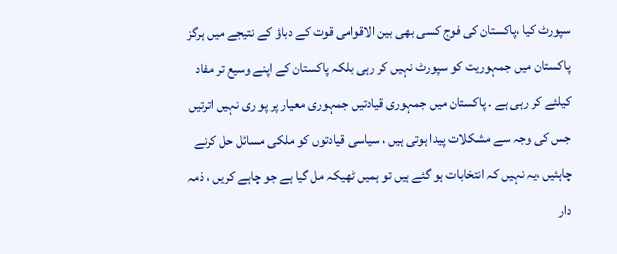سپورٹ کیا ،پاکستان کی فوج کسی بھی بین الاقوامی قوت کے دباؤ کے نتیجے میں ہرگز پاکستان میں جمہوریت کو سپورٹ نہیں کر رہی بلکہ پاکستان کے اپنے وسیع تر مفاد کیلئے کر رہی ہے ۔ پاکستان میں جمہوری قیادتیں جمہوری معیار پر پو ری نہیں اترتیں جس کی وجہ سے مشکلات پیدا ہوتی ہیں ، سیاسی قیادتوں کو ملکی مسائل حل کرنے چاہئیں ،یہ نہیں کہ انتخابات ہو گئے ہیں تو ہمیں ٹھیکہ مل گیا ہے جو چاہے کریں ، ذمہ دار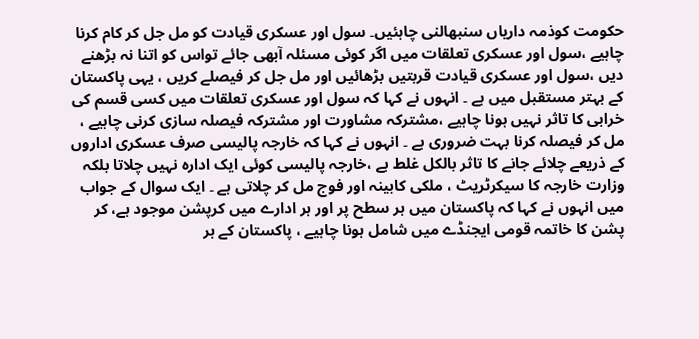حکومت کوذمہ داریاں سنبھالنی چاہئیں۔ سول اور عسکری قیادت کو مل جل کر کام کرنا چاہیے ،سول اور عسکری تعلقات میں اگر کوئی مسئلہ آبھی جائے تواس کو اتنا نہ بڑھنے دیں ،سول اور عسکری قیادت قربتیں بڑھائیں اور مل جل کر فیصلے کریں ، یہی پاکستان کے بہتر مستقبل میں ہے ۔ انہوں نے کہا کہ سول اور عسکری تعلقات میں کسی قسم کی خرابی کا تاثر نہیں ہونا چاہیے ،مشترکہ مشاورت اور مشترکہ فیصلہ سازی کرنی چاہیے ، مل کر فیصلہ کرنا بہت ضروری ہے ۔ انہوں نے کہا کہ خارجہ پالیسی صرف عسکری اداروں کے ذریعے چلائے جانے کا تاثر بالکل غلط ہے ،خارجہ پالیسی کوئی ایک ادارہ نہیں چلاتا بلکہ وزارت خارجہ کا سیکرٹریٹ ، ملکی کابینہ اور فوج مل کر چلاتی ہے ۔ ایک سوال کے جواب میں انہوں نے کہا کہ پاکستان میں ہر سطح پر اور ہر ادارے میں کرپشن موجود ہے، کر پشن کا خاتمہ قومی ایجنڈے میں شامل ہونا چاہیے ، پاکستان کے ہر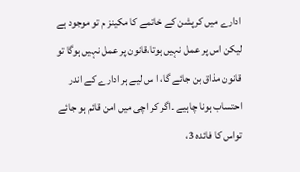ادارے میں کرپشن کے خاتمے کا مکینز م تو موجود ہے لیکن اس پر عمل نہیں ہوتا،قانون پر عمل نہیں ہوگا تو قانون مذاق بن جائے گا، ا س لیے ہر ادارے کے اندر احتساب ہونا چاہیے ۔اگر کر اچی میں امن قائم ہو جائے تواس کا فائدہ 3،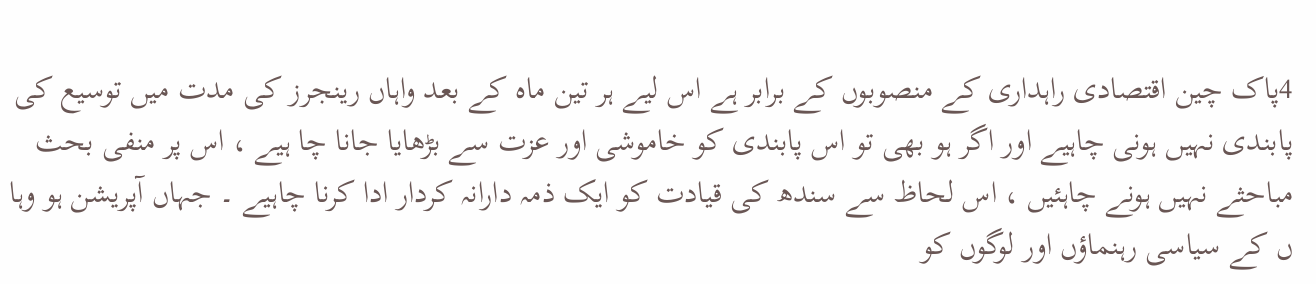4پاک چین اقتصادی راہداری کے منصوبوں کے برابر ہے اس لیے ہر تین ماہ کے بعد واہاں رینجرز کی مدت میں توسیع کی پابندی نہیں ہونی چاہیے اور اگر ہو بھی تو اس پابندی کو خاموشی اور عزت سے بڑھایا جانا چا ہیے ، اس پر منفی بحث مباحثے نہیں ہونے چاہئیں ، اس لحاظ سے سندھ کی قیادت کو ایک ذمہ دارانہ کردار ادا کرنا چاہیے ۔ جہاں آپریشن ہو وہا ں کے سیاسی رہنماؤں اور لوگوں کو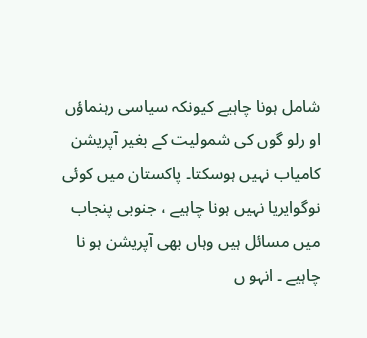شامل ہونا چاہیے کیونکہ سیاسی رہنماؤں او رلو گوں کی شمولیت کے بغیر آپریشن کامیاب نہیں ہوسکتا۔ پاکستان میں کوئی نوگوایریا نہیں ہونا چاہیے ، جنوبی پنجاب میں مسائل ہیں وہاں بھی آپریشن ہو نا چاہیے ۔ انہو ں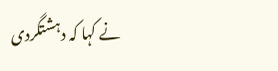نے کہا کہ دہشتگردی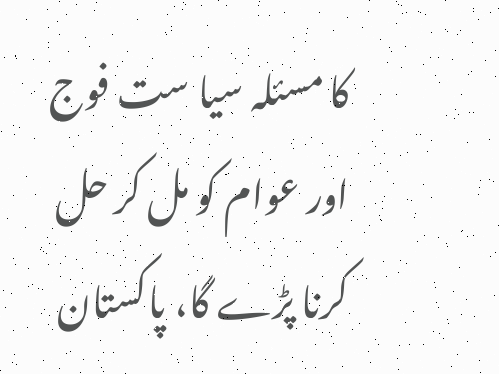کا مسئلہ سیا ست فوج اور عوام کو مل کر حل کرنا پڑے گا، پاکستان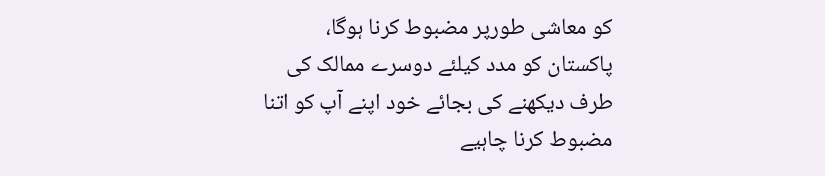کو معاشی طورپر مضبوط کرنا ہوگا، پاکستان کو مدد کیلئے دوسرے ممالک کی طرف دیکھنے کی بجائے خود اپنے آپ کو اتنا مضبوط کرنا چاہیے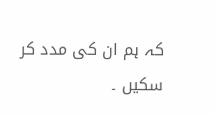کہ ہم ان کی مدد کر سکیں ۔